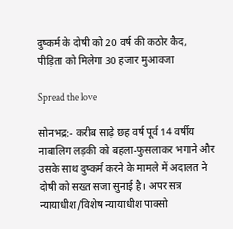दुष्कर्म के दोषी को 20 वर्ष की कठोर कैद, पीड़िता को मिलेगा 30 हजार मुआवजा

Spread the love

सोनभद्र:- करीब साढ़े छह वर्ष पूर्व 14 वर्षीय नाबालिग लड़की को बहला-फुसलाकर भगाने और उसके साथ दुष्कर्म करने के मामले में अदालत ने दोषी को सख्त सजा सुनाई है। अपर सत्र न्यायाधीश/विशेष न्यायाधीश पाक्सो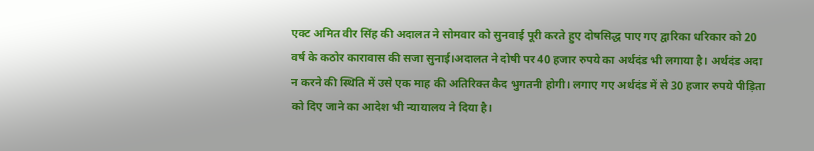एक्ट अमित वीर सिंह की अदालत ने सोमवार को सुनवाई पूरी करते हुए दोषसिद्ध पाए गए द्वारिका धरिकार को 20 वर्ष के कठोर कारावास की सजा सुनाई।अदालत ने दोषी पर 40 हजार रुपये का अर्थदंड भी लगाया है। अर्थदंड अदा न करने की स्थिति में उसे एक माह की अतिरिक्त कैद भुगतनी होगी। लगाए गए अर्थदंड में से 30 हजार रुपये पीड़िता को दिए जाने का आदेश भी न्यायालय ने दिया है।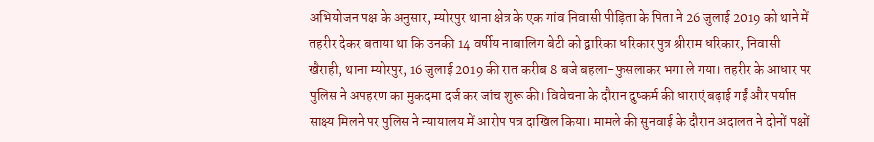अभियोजन पक्ष के अनुसार, म्योरपुर थाना क्षेत्र के एक गांव निवासी पीड़िता के पिता ने 26 जुलाई 2019 को थाने में तहरीर देकर बताया था कि उनकी 14 वर्षीय नाबालिग बेटी को द्वारिका धरिकार पुत्र श्रीराम धरिकार, निवासी खैराही, थाना म्योरपुर, 16 जुलाई 2019 की रात करीब 8 बजे बहला-फुसलाकर भगा ले गया। तहरीर के आधार पर पुलिस ने अपहरण का मुकदमा दर्ज कर जांच शुरू की। विवेचना के दौरान दुष्कर्म की धाराएं बढ़ाई गईं और पर्याप्त साक्ष्य मिलने पर पुलिस ने न्यायालय में आरोप पत्र दाखिल किया। मामले की सुनवाई के दौरान अदालत ने दोनों पक्षों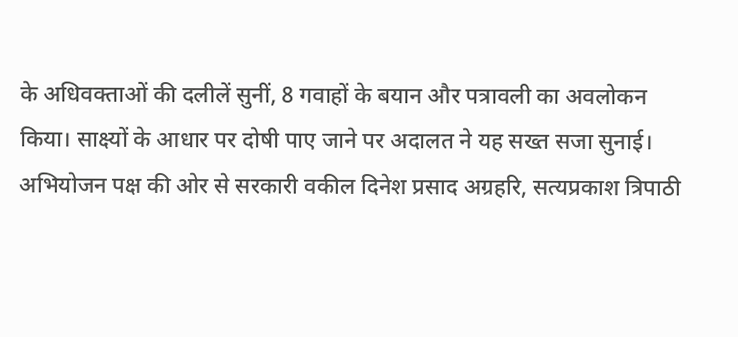के अधिवक्ताओं की दलीलें सुनीं, 8 गवाहों के बयान और पत्रावली का अवलोकन किया। साक्ष्यों के आधार पर दोषी पाए जाने पर अदालत ने यह सख्त सजा सुनाई। अभियोजन पक्ष की ओर से सरकारी वकील दिनेश प्रसाद अग्रहरि, सत्यप्रकाश त्रिपाठी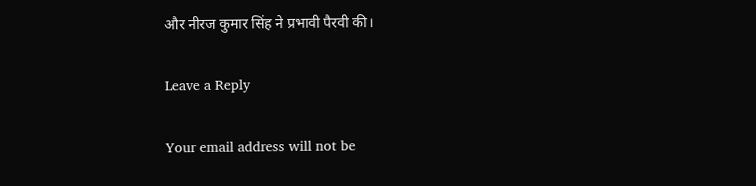और नीरज कुमार सिंह ने प्रभावी पैरवी की।

Leave a Reply

Your email address will not be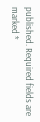published. Required fields are marked *